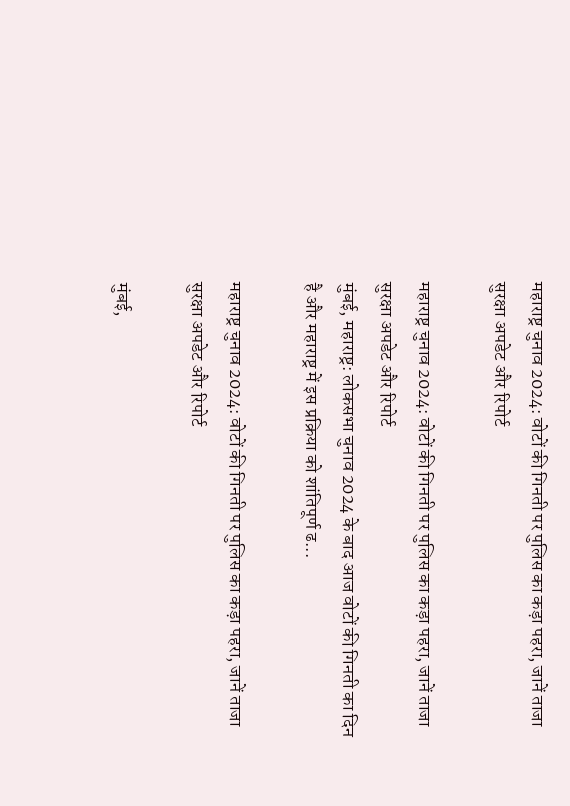महाराष्ट्र चुनाव 2024: वोटों की गिनती पर पुलिस का कड़ा पहरा, जानें ताजा सुरक्षा अपडेट और रिपोर्ट

महाराष्ट्र चुनाव 2024: वोटों की गिनती पर पुलिस का कड़ा पहरा, जानें ताजा सुरक्षा अपडेट और रिपोर्ट
मुंबई, महाराष्ट्र: लोकसभा चुनाव 2024 के बाद आज वोटों की गिनती का दिन है और महाराष्ट्र में इस प्रक्रिया को शांतिपूर्ण ढ...

महाराष्ट्र चुनाव 2024: वोटों की गिनती पर पुलिस का कड़ा पहरा, जानें ताजा सुरक्षा अपडेट और रिपोर्ट

मुंबई,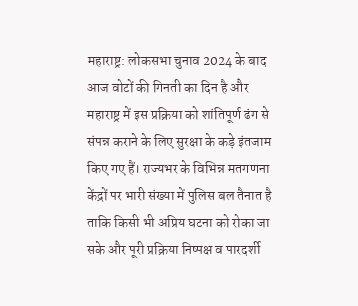महाराष्ट्र: लोकसभा चुनाव 2024 के बाद आज वोटों की गिनती का दिन है और महाराष्ट्र में इस प्रक्रिया को शांतिपूर्ण ढंग से संपन्न कराने के लिए सुरक्षा के कड़े इंतजाम किए गए हैं। राज्यभर के विभिन्न मतगणना केंद्रों पर भारी संख्या में पुलिस बल तैनात है ताकि किसी भी अप्रिय घटना को रोका जा सके और पूरी प्रक्रिया निष्पक्ष व पारदर्शी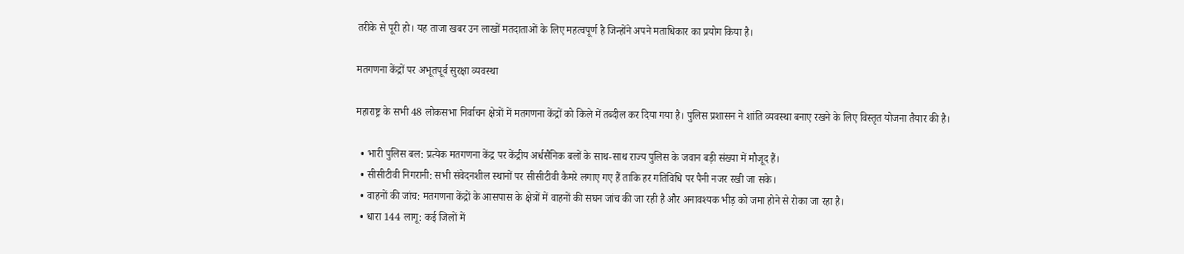तरीके से पूरी हो। यह ताजा खबर उन लाखों मतदाताओं के लिए महत्वपूर्ण है जिन्होंने अपने मताधिकार का प्रयोग किया है।

मतगणना केंद्रों पर अभूतपूर्व सुरक्षा व्यवस्था

महाराष्ट्र के सभी 48 लोकसभा निर्वाचन क्षेत्रों में मतगणना केंद्रों को किले में तब्दील कर दिया गया है। पुलिस प्रशासन ने शांति व्यवस्था बनाए रखने के लिए विस्तृत योजना तैयार की है।

  • भारी पुलिस बल: प्रत्येक मतगणना केंद्र पर केंद्रीय अर्धसैनिक बलों के साथ-साथ राज्य पुलिस के जवान बड़ी संख्या में मौजूद हैं।
  • सीसीटीवी निगरानी: सभी संवेदनशील स्थानों पर सीसीटीवी कैमरे लगाए गए हैं ताकि हर गतिविधि पर पैनी नजर रखी जा सके।
  • वाहनों की जांच: मतगणना केंद्रों के आसपास के क्षेत्रों में वाहनों की सघन जांच की जा रही है और अनावश्यक भीड़ को जमा होने से रोका जा रहा है।
  • धारा 144 लागू: कई जिलों में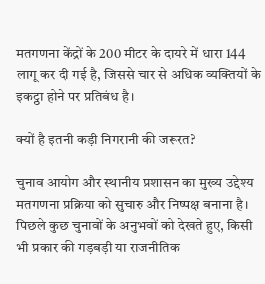मतगणना केंद्रों के 200 मीटर के दायरे में धारा 144 लागू कर दी गई है, जिससे चार से अधिक व्यक्तियों के इकट्ठा होने पर प्रतिबंध है।

क्यों है इतनी कड़ी निगरानी की जरूरत?

चुनाव आयोग और स्थानीय प्रशासन का मुख्य उद्देश्य मतगणना प्रक्रिया को सुचारु और निष्पक्ष बनाना है। पिछले कुछ चुनावों के अनुभवों को देखते हुए, किसी भी प्रकार की गड़बड़ी या राजनीतिक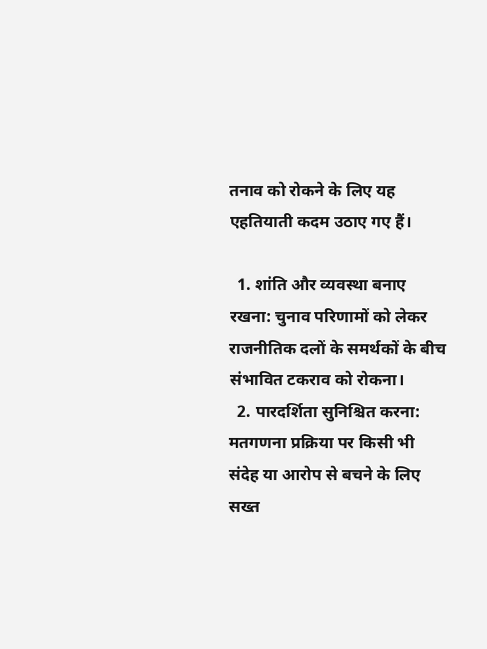तनाव को रोकने के लिए यह एहतियाती कदम उठाए गए हैं।

  1. शांति और व्यवस्था बनाए रखना: चुनाव परिणामों को लेकर राजनीतिक दलों के समर्थकों के बीच संभावित टकराव को रोकना।
  2. पारदर्शिता सुनिश्चित करना: मतगणना प्रक्रिया पर किसी भी संदेह या आरोप से बचने के लिए सख्त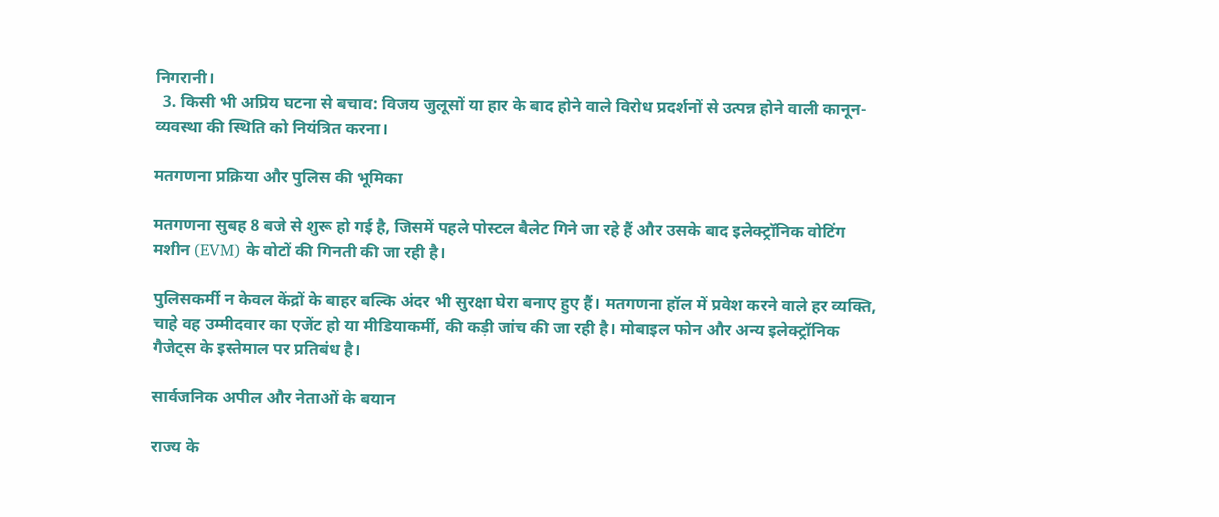निगरानी।
  3. किसी भी अप्रिय घटना से बचाव: विजय जुलूसों या हार के बाद होने वाले विरोध प्रदर्शनों से उत्पन्न होने वाली कानून-व्यवस्था की स्थिति को नियंत्रित करना।

मतगणना प्रक्रिया और पुलिस की भूमिका

मतगणना सुबह 8 बजे से शुरू हो गई है, जिसमें पहले पोस्टल बैलेट गिने जा रहे हैं और उसके बाद इलेक्ट्रॉनिक वोटिंग मशीन (EVM) के वोटों की गिनती की जा रही है।

पुलिसकर्मी न केवल केंद्रों के बाहर बल्कि अंदर भी सुरक्षा घेरा बनाए हुए हैं। मतगणना हॉल में प्रवेश करने वाले हर व्यक्ति, चाहे वह उम्मीदवार का एजेंट हो या मीडियाकर्मी, की कड़ी जांच की जा रही है। मोबाइल फोन और अन्य इलेक्ट्रॉनिक गैजेट्स के इस्तेमाल पर प्रतिबंध है।

सार्वजनिक अपील और नेताओं के बयान

राज्य के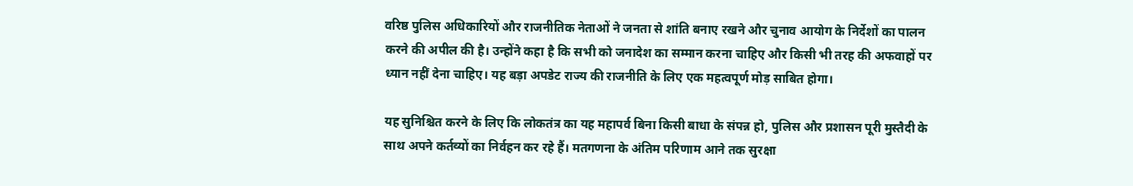वरिष्ठ पुलिस अधिकारियों और राजनीतिक नेताओं ने जनता से शांति बनाए रखने और चुनाव आयोग के निर्देशों का पालन करने की अपील की है। उन्होंने कहा है कि सभी को जनादेश का सम्मान करना चाहिए और किसी भी तरह की अफवाहों पर ध्यान नहीं देना चाहिए। यह बड़ा अपडेट राज्य की राजनीति के लिए एक महत्वपूर्ण मोड़ साबित होगा।

यह सुनिश्चित करने के लिए कि लोकतंत्र का यह महापर्व बिना किसी बाधा के संपन्न हो, पुलिस और प्रशासन पूरी मुस्तैदी के साथ अपने कर्तव्यों का निर्वहन कर रहे हैं। मतगणना के अंतिम परिणाम आने तक सुरक्षा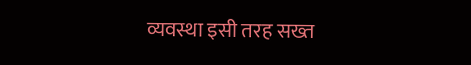व्यवस्था इसी तरह सख्त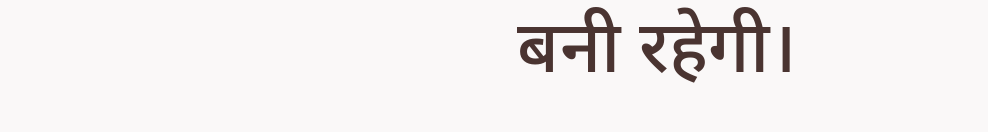बनी रहेगी।